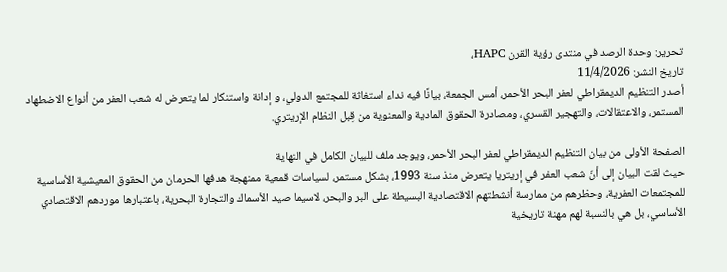تحرير: وحدة الرصد في منتدى رؤية القرن HAPC،
تاريخ النشر: 11/4/2026
أصدر التنظيم الديمقراطي لعفر البحر الأحمر، أمس الجمعة، بيانًا فيه نداء استغاثة للمجتمع الدولي، و إدانة واستنكار لما يتعرض له شعب العفر من أنواع الاضطهاد المستمر، والاعتقالات، والتهجير القسري، ومصادرة الحقوق المادية والمعنوية من قِبل النظام الإريتري.

الصفحة الأولى من بيان التنظيم الديمقراطي لعفر البحر الأحمر، ويوجد ملف للبيان الكامل في النهاية
حيث لقت البيان إلى أنّ شعب العفر في إريتريا يتعرض منذ سنة 1993، بشكل مستمر، لسياسات قمعية ممنهجة هدفها الحرمان من الحقوق المعيشية الأساسية للمجتمعات العفرية، وحظرهم من ممارسة أنشطتهم الاقتصادية البسيطة على البر والبحر، لاسيما صيد الأسماك والتجارة البحرية، باعتبارها موردهم الاقتصادي الأساسي، بل هي بالنسبة لهم مهنة تاريخية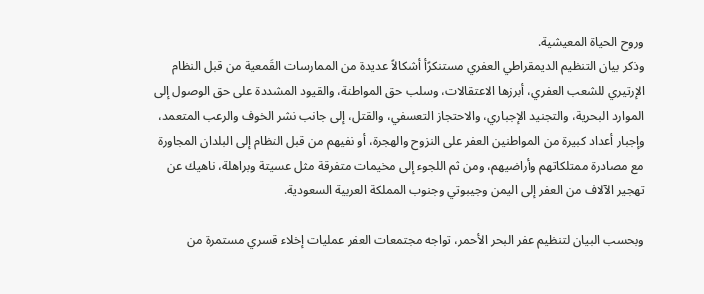وروح الحياة المعيشية.
وذكر بيان التنظيم الديمقراطي العفري مستنكرًأ أشكالاً عديدة من الممارسات القَمعية من قبل النظام الإرتيري للشعب العفري، أبرزها الاعتقالات، وسلب حق المواطنة، والقيود المشددة على حق الوصول إلى الموارد البحرية، والتجنيد الإجباري، والاحتجاز التعسفي، والقتل، إلى جانب نشر الخوف والرعب المتعمد، وإجبار أعداد كبيرة من المواطنين العفر على النزوح والهجرة، أو نفيهم من قبل النظام إلى البلدان المجاورة مع مصادرة ممتلكاتهم وأراضيهم، ومن ثم اللجوء إلى مخيمات متفرقة مثل عسيتة وبراهلة، ناهيك عن تهجير الآلاف من العفر إلى اليمن وجيبوتي وجنوب المملكة العربية السعودية.

وبحسب البيان لتنظيم عفر البحر الأحمر، تواجه مجتمعات العفر عمليات إخلاء قسري مستمرة من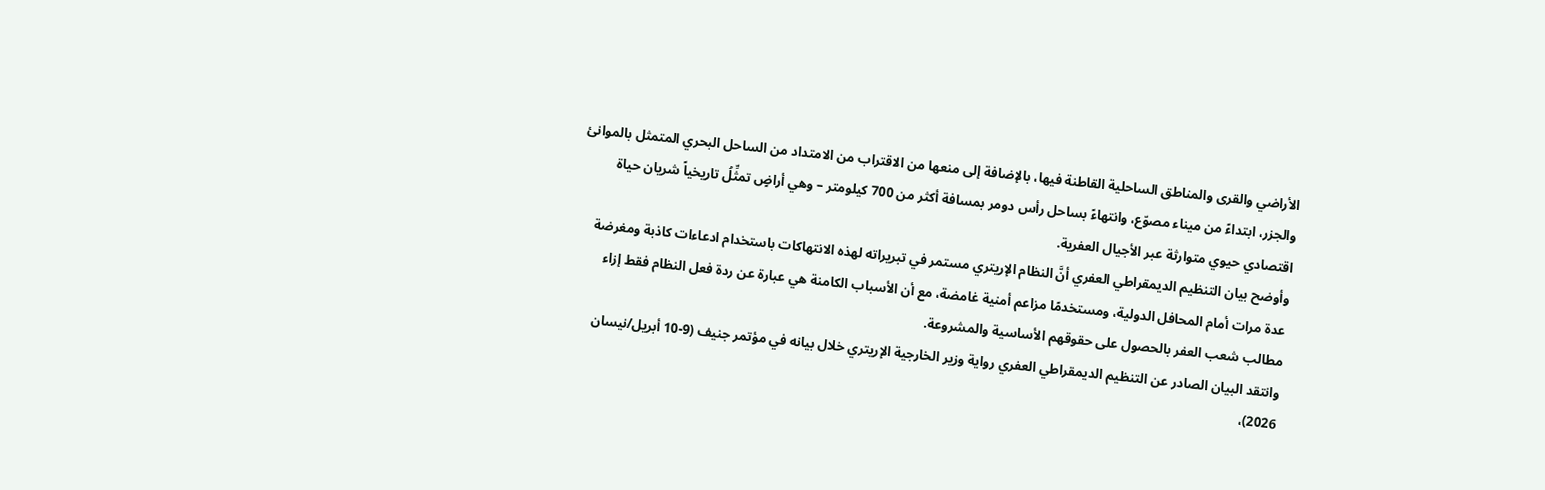الأراضي والقرى والمناطق الساحلية القاطنة فيها، بالإضافة إلى منعها من الاقتراب من الامتداد من الساحل البحري المتمثل بالموانئ والجزر، ابتداءً من ميناء مصوّع، وانتهاءً بساحل رأس دومر بمسافة أكثر من 700 كيلومتر – وهي أراضٍ تمثِّلُ تاريخياً شريان حياة اقتصادي حيوي متوارثة عبر الأجيال العفرية.
وأوضح بيان التنظيم الديمقراطي العفري أنَّ النظام الإريتري مستمر في تبريراته لهذه الانتهاكات باستخدام ادعاءات كاذبة ومغرضة عدة مرات أمام المحافل الدولية، ومستخدمًا مزاعم أمنية غامضة، مع أن الأسباب الكامنة هي عبارة عن ردة فعل النظام فقط إزاء مطالب شعب العفر بالحصول على حقوقهم الأساسية والمشروعة.
وانتقد البيان الصادر عن التنظيم الديمقراطي العفري رواية وزير الخارجية الإريتري خلال بيانه في مؤتمر جنيف (9-10 أبريل/نيسان 2026)،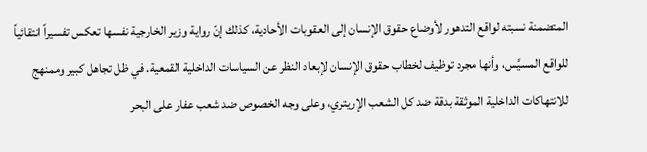المتضمنة نسبته لواقع التدهور لأوضاع حقوق الإنسان إلى العقوبات الأحادية، كذلك إنّ رواية وزير الخارجية نفسها تعكس تفسيراً انتقائياً للواقع المسيَّس، وأنها مجرد توظيف لخطاب حقوق الإنسان لإبعاد النظر عن السياسات الداخلية القمعية. في ظل تجاهل كبير وممنهج للانتهاكات الداخلية الموثقة بدقة ضد كل الشعب الإريتري، وعلى وجه الخصوص ضد شعب عفار على البحر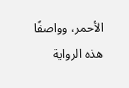الأحمر، وواصفًا هذه الرواية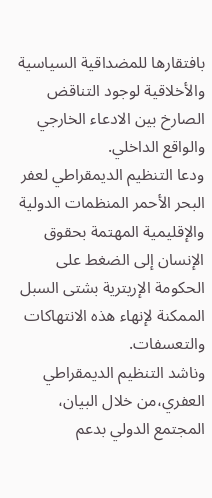بافتقارها للمضداقية السياسية والأخلاقية لوجود التناقض الصارخ بين الادعاء الخارجي والواقع الداخلي.
ودعا التنظيم الديمقراطي لعفر البحر الأحمر المنظمات الدولية والإقليمية المهتمة بحقوق الإنسان إلى الضغط على الحكومة الإريترية بشتى السبل الممكنة لإنهاء هذه الانتهاكات والتعسفات.
وناشد التنظيم الديمقراطي العفري،من خلال البيان، المجتمع الدولي بدعم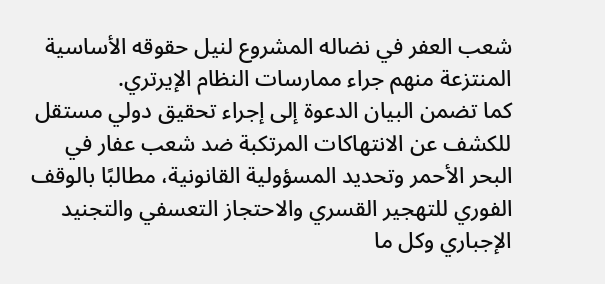شعب العفر في نضاله المشروع لنيل حقوقه الأساسية المنتزعة منهم جراء ممارسات النظام الإيرتري.
كما تضمن البيان الدعوة إلى إجراء تحقيق دولي مستقل للكشف عن الانتهاكات المرتكبة ضد شعب عفار في البحر الأحمر وتحديد المسؤولية القانونية، مطالبًا بالوقف الفوري للتهجير القسري والاحتجاز التعسفي والتجنيد الإجباري وكل ما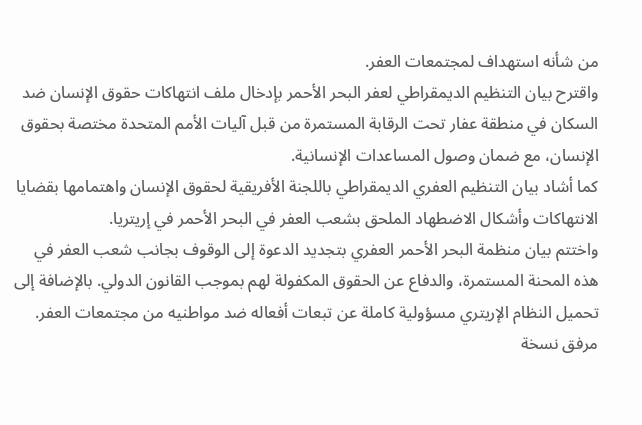من شأنه استهداف لمجتمعات العفر.
واقترح بيان التنظيم الديمقراطي لعفر البحر الأحمر بإدخال ملف انتهاكات حقوق الإنسان ضد السكان في منطقة عفار تحت الرقابة المستمرة من قبل آليات الأمم المتحدة مختصة بحقوق الإنسان، مع ضمان وصول المساعدات الإنسانية.
كما أشاد بيان التنظيم العفري الديمقراطي باللجنة الأفريقية لحقوق الإنسان واهتمامها بقضايا الانتهاكات وأشكال الاضطهاد الملحق بشعب العفر في البحر الأحمر في إريتريا.
واختتم بيان منظمة البحر الأحمر العفري بتجديد الدعوة إلى الوقوف بجانب شعب العفر في هذه المحنة المستمرة، والدفاع عن الحقوق المكفولة لهم بموجب القانون الدولي. بالإضافة إلى تحميل النظام الإريتري مسؤولية كاملة عن تبعات أفعاله ضد مواطنيه من مجتمعات العفر.
مرفق نسخة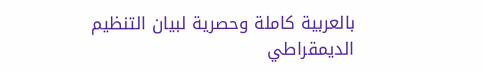بالعربية كاملة وحصرية لبيان التنظيم الديمقراطي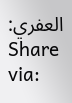العفري:
Share via: